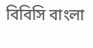বিবিসি বাংলা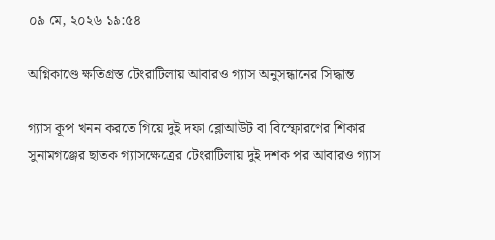০৯ মে, ২০২৬ ১৯:৫৪

অগ্নিকাণ্ডে ক্ষতিগ্রস্ত টেংরাটিলায় আবারও গ্যাস অনুসন্ধানের সিদ্ধান্ত

গ্যাস কূপ খনন করতে গিয়ে দুই দফা ব্লোআউট বা বিস্ফোরণের শিকার সুনামগঞ্জের ছাতক গ্যাসক্ষেত্রের টেংরাটিলায় দুই দশক পর আবারও গ্যাস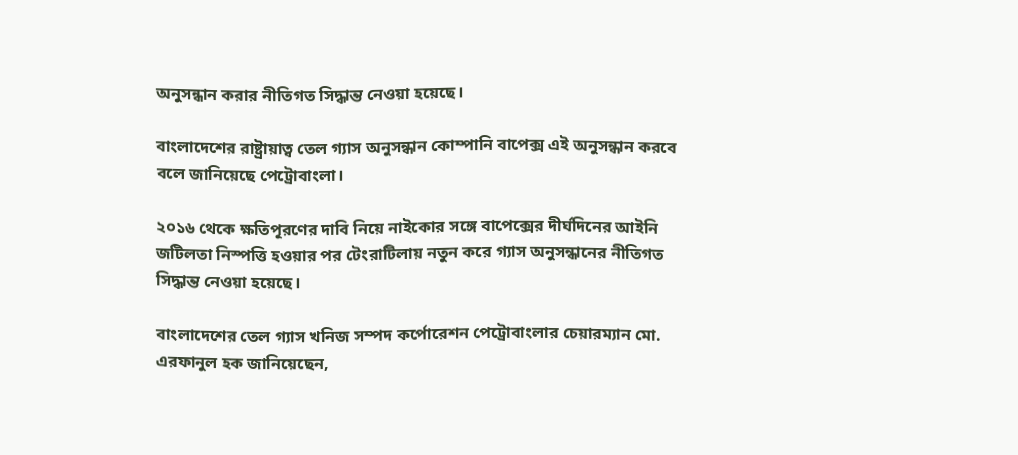অনুসন্ধান করার নীতিগত সিদ্ধান্ত নেওয়া হয়েছে।

বাংলাদেশের রাষ্ট্রায়াত্ব তেল গ্যাস অনুসন্ধান কোম্পানি বাপেক্স এই অনুসন্ধান করবে বলে জানিয়েছে পেট্রোবাংলা।

২০১৬ থেকে ক্ষতিপূরণের দাবি নিয়ে নাইকোর সঙ্গে বাপেক্সের দীর্ঘদিনের আইনি জটিলতা নিস্পত্তি হওয়ার পর টেংরাটিলায় নতুন করে গ্যাস অনুসন্ধানের নীতিগত সিদ্ধান্ত নেওয়া হয়েছে।

বাংলাদেশের তেল গ্যাস খনিজ সম্পদ কর্পোরেশন পেট্রোবাংলার চেয়ারম্যান মো. এরফানুল হক জানিয়েছেন,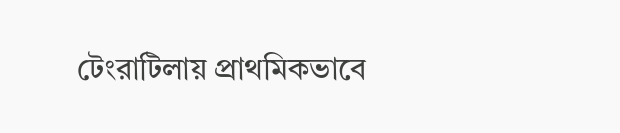টেংরাটিলায় প্রাথমিকভাবে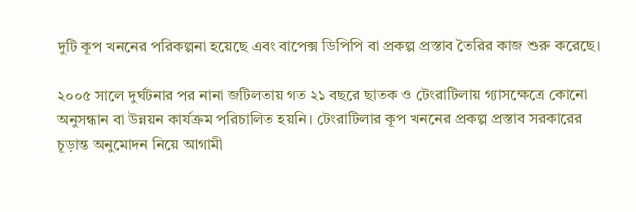দুটি কূপ খননের পরিকল্পনা হয়েছে এবং বাপেক্স ডিপিপি বা প্রকল্প প্রস্তাব তৈরির কাজ শুরু করেছে।

২০০৫ সালে দুর্ঘটনার পর নানা জটিলতায় গত ২১ বছরে ছাতক ও টেংরাটিলায় গ্যাসক্ষেত্রে কোনো অনুসন্ধান বা উন্নয়ন কার্যক্রম পরিচালিত হয়নি। টেংরাটিলার কূপ খননের প্রকল্প প্রস্তাব সরকারের চূড়ান্ত অনুমোদন নিয়ে আগামী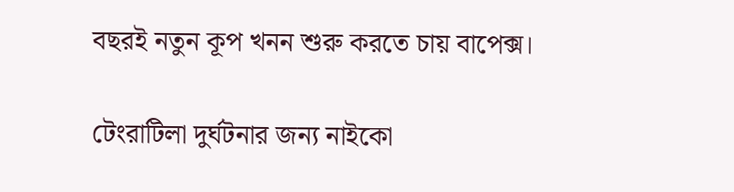বছরই নতুন কূপ খনন শুরু করতে চায় বাপেক্স।

টেংরাটিলা দুর্ঘটনার জন্য নাইকো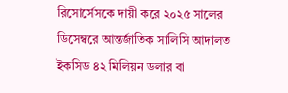রিসোর্সেসকে দায়ী করে ২০২৫ সালের ডিসেম্বরে আন্তর্জাতিক সালিসি আদালত ইকসিড ৪২ মিলিয়ন ডলার বা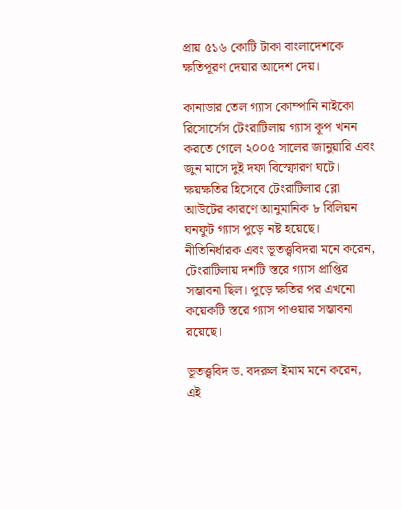প্রায় ৫১৬ কোটি টাকা বাংলাদেশকে ক্ষতিপূরণ দেয়ার আদেশ দেয়।

কানাডার তেল গ্যাস কোম্পানি নাইকো রিসোর্সেস টেংরাটিলায় গ্যাস কূপ খনন করতে গেলে ২০০৫ সালের জানুয়ারি এবং জুন মাসে দুই দফা বিস্ফোরণ ঘটে। ক্ষয়ক্ষতির হিসেবে টেংরাটিলার ব্লো আউটের কারণে আনুমানিক ৮ বিলিয়ন ঘনফুট গ্যাস পুড়ে নষ্ট হয়েছে। নীতিনির্ধারক এবং ভূতত্ত্ববিদরা মনে করেন, টেংরাটিলায় দশটি স্তরে গ্যাস প্রাপ্তির সম্ভাবনা ছিল। পুড়ে ক্ষতির পর এখনো কয়েকটি স্তরে গ্যাস পাওয়ার সম্ভাবনা রয়েছে।

ভূতত্ত্ববিদ ড. বদরুল ইমাম মনে করেন, এই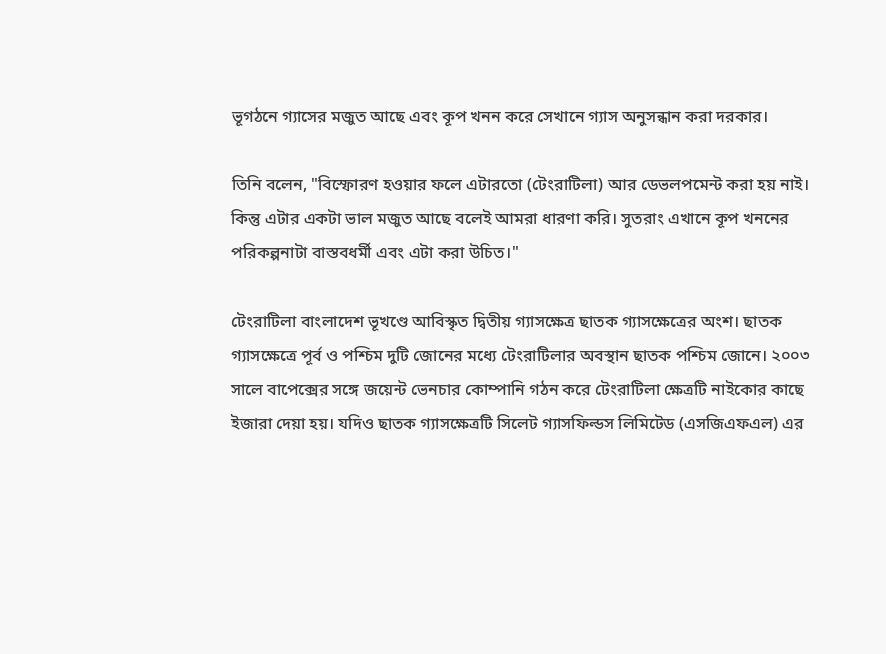ভূগঠনে গ্যাসের মজুত আছে এবং কূপ খনন করে সেখানে গ্যাস অনুসন্ধান করা দরকার।

তিনি বলেন, "বিস্ফোরণ হওয়ার ফলে এটারতো (টেংরাটিলা) আর ডেভলপমেন্ট করা হয় নাই। কিন্তু এটার একটা ভাল মজুত আছে বলেই আমরা ধারণা করি। সুতরাং এখানে কূপ খননের পরিকল্পনাটা বাস্তবধর্মী এবং এটা করা উচিত।"

টেংরাটিলা বাংলাদেশ ভূখণ্ডে আবিস্কৃত দ্বিতীয় গ্যাসক্ষেত্র ছাতক গ্যাসক্ষেত্রের অংশ। ছাতক গ্যাসক্ষেত্রে পূর্ব ও পশ্চিম দুটি জোনের মধ্যে টেংরাটিলার অবস্থান ছাতক পশ্চিম জোনে। ২০০৩ সালে বাপেক্সের সঙ্গে জয়েন্ট ভেনচার কোম্পানি গঠন করে টেংরাটিলা ক্ষেত্রটি নাইকোর কাছে ইজারা দেয়া হয়। যদিও ছাতক গ্যাসক্ষেত্রটি সিলেট গ্যাসফিল্ডস লিমিটেড (এসজিএফএল) এর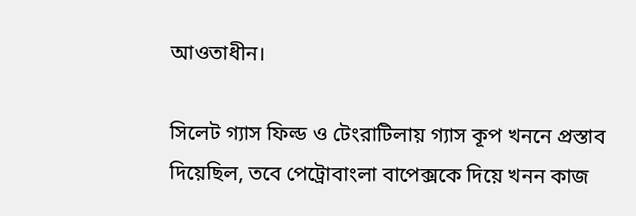আওতাধীন।

সিলেট গ্যাস ফিল্ড ও টেংরাটিলায় গ্যাস কূপ খননে প্রস্তাব দিয়েছিল, তবে পেট্রোবাংলা বাপেক্সকে দিয়ে খনন কাজ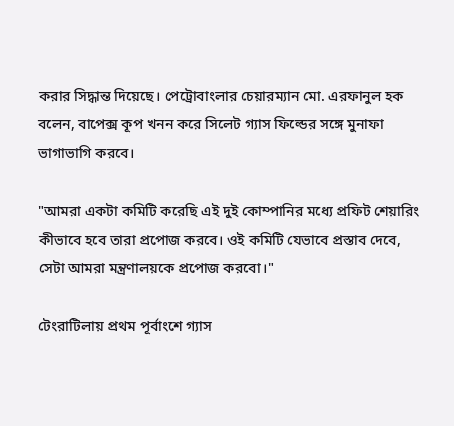করার সিদ্ধান্ত দিয়েছে। পেট্রোবাংলার চেয়ারম্যান মো. এরফানুল হক বলেন, বাপেক্স কূপ খনন করে সিলেট গ্যাস ফিল্ডের সঙ্গে মুনাফা ভাগাভাগি করবে।

"আমরা একটা কমিটি করেছি এই দুই কোম্পানির মধ্যে প্রফিট শেয়ারিং কীভাবে হবে তারা প্রপোজ করবে। ওই কমিটি যেভাবে প্রস্তাব দেবে, সেটা আমরা মন্ত্রণালয়কে প্রপোজ করবো।"

টেংরাটিলায় প্রথম পূর্বাংশে গ্যাস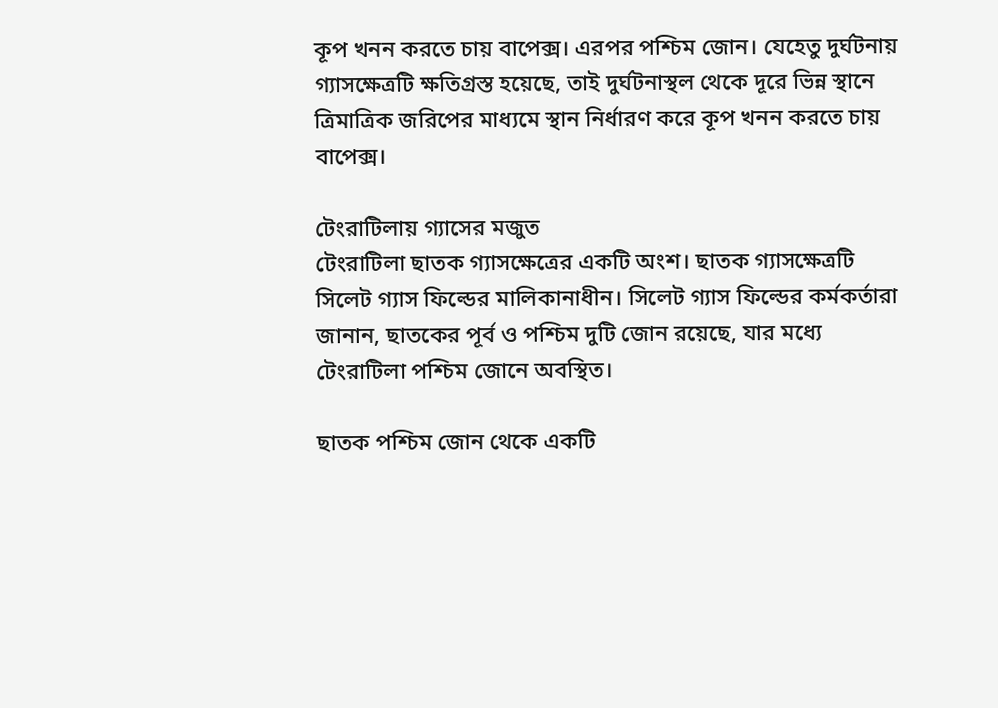কূপ খনন করতে চায় বাপেক্স। এরপর পশ্চিম জোন। যেহেতু দুর্ঘটনায় গ্যাসক্ষেত্রটি ক্ষতিগ্রস্ত হয়েছে, তাই দুর্ঘটনাস্থল থেকে দূরে ভিন্ন স্থানে ত্রিমাত্রিক জরিপের মাধ্যমে স্থান নির্ধারণ করে কূপ খনন করতে চায় বাপেক্স।

টেংরাটিলায় গ্যাসের মজুত
টেংরাটিলা ছাতক গ্যাসক্ষেত্রের একটি অংশ। ছাতক গ্যাসক্ষেত্রটি সিলেট গ্যাস ফিল্ডের মালিকানাধীন। সিলেট গ্যাস ফিল্ডের কর্মকর্তারা জানান, ছাতকের পূর্ব ও পশ্চিম দুটি জোন রয়েছে, যার মধ্যে টেংরাটিলা পশ্চিম জোনে অবস্থিত।

ছাতক পশ্চিম জোন থেকে একটি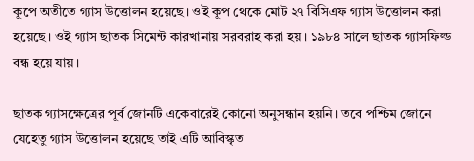কূপে অতীতে গ্যাস উত্তোলন হয়েছে। ওই কূপ থেকে মোট ২৭ বিসিএফ গ্যাস উত্তোলন করা হয়েছে। ওই গ্যাস ছাতক সিমেন্ট কারখানায় সরবরাহ করা হয়। ১৯৮৪ সালে ছাতক গ্যাসফিল্ড বন্ধ হয়ে যায়।

ছাতক গ্যাসক্ষেত্রের পূর্ব জোনটি একেবারেই কোনো অনুসন্ধান হয়নি। তবে পশ্চিম জোনে যেহেতু গ্যাস উত্তোলন হয়েছে তাই এটি আবিস্কৃত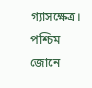গ্যাসক্ষেত্র। পশ্চিম জোনে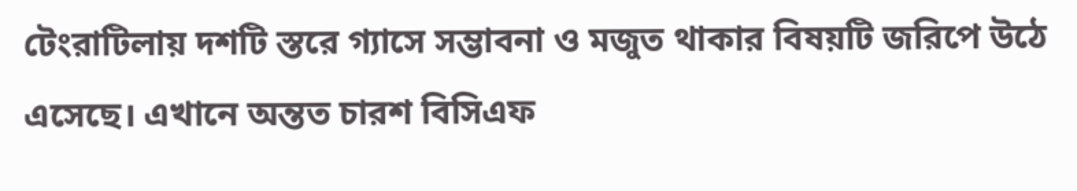টেংরাটিলায় দশটি স্তরে গ্যাসে সম্ভাবনা ও মজুত থাকার বিষয়টি জরিপে উঠে এসেছে। এখানে অন্তত চারশ বিসিএফ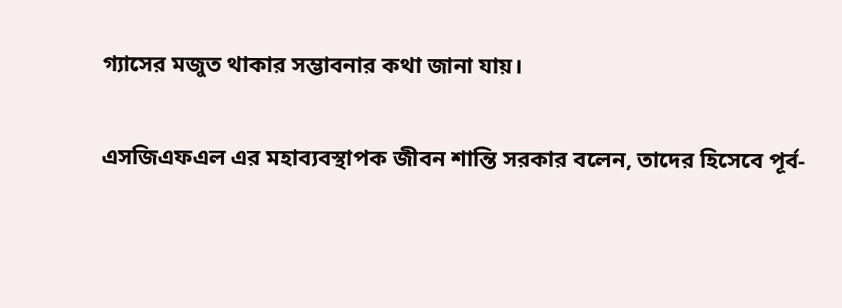গ্যাসের মজুত থাকার সম্ভাবনার কথা জানা যায়।

এসজিএফএল এর মহাব্যবস্থাপক জীবন শান্তি সরকার বলেন, তাদের হিসেবে পূর্ব-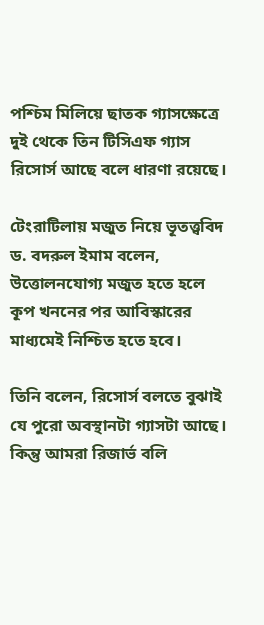পশ্চিম মিলিয়ে ছাতক গ্যাসক্ষেত্রে দুই থেকে তিন টিসিএফ গ্যাস রিসোর্স আছে বলে ধারণা রয়েছে।

টেংরাটিলায় মজুত নিয়ে ভূতত্ত্ববিদ ড. বদরুল ইমাম বলেন, উত্তোলনযোগ্য মজুত হতে হলে কূপ খননের পর আবিস্কারের মাধ্যমেই নিশ্চিত হতে হবে।

তিনি বলেন, রিসোর্স বলতে বুঝাই যে পুরো অবস্থানটা গ্যাসটা আছে। কিন্তু আমরা রিজার্ভ বলি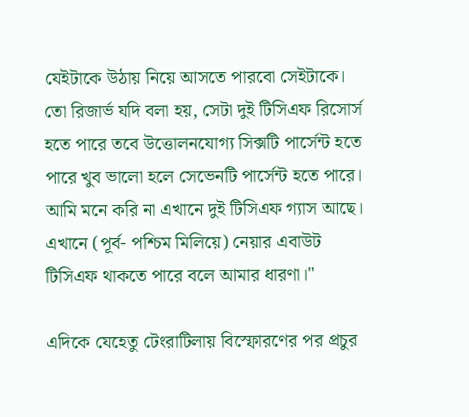যেইটাকে উঠায় নিয়ে আসতে পারবো সেইটাকে। তো রিজার্ভ যদি বলা হয়, সেটা দুই টিসিএফ রিসোর্স হতে পারে তবে উত্তোলনযোগ্য সিক্সটি পার্সেন্ট হতে পারে খুব ভালো হলে সেভেনটি পার্সেন্ট হতে পারে। আমি মনে করি না এখানে দুই টিসিএফ গ্যাস আছে। এখানে (পূর্ব- পশ্চিম মিলিয়ে) নেয়ার এবাউট টিসিএফ থাকতে পারে বলে আমার ধারণা।"

এদিকে যেহেতু টেংরাটিলায় বিস্ফোরণের পর প্রচুর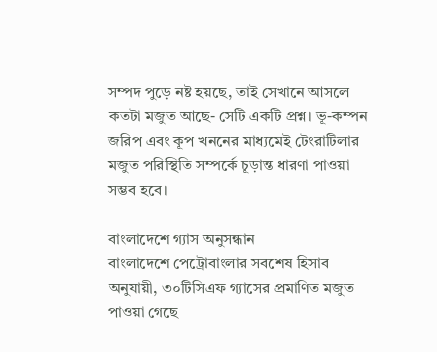সম্পদ পুড়ে নষ্ট হয়ছে, তাই সেখানে আসলে কতটা মজুত আছে- সেটি একটি প্রশ্ন। ভূ-কম্পন জরিপ এবং কূপ খননের মাধ্যমেই টেংরাটিলার মজুত পরিস্থিতি সম্পর্কে চূড়ান্ত ধারণা পাওয়া সম্ভব হবে।

বাংলাদেশে গ্যাস অনুসন্ধান
বাংলাদেশে পেট্রোবাংলার সবশেষ হিসাব অনুযায়ী, ৩০টিসিএফ গ্যাসের প্রমাণিত মজুত পাওয়া গেছে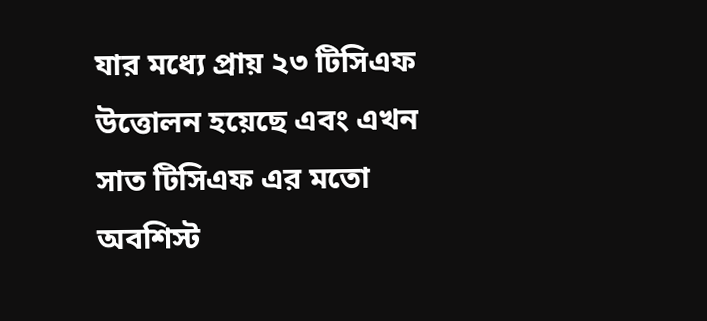যার মধ্যে প্রায় ২৩ টিসিএফ উত্তোলন হয়েছে এবং এখন সাত টিসিএফ এর মতো অবশিস্ট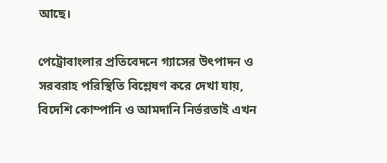আছে।

পেট্রোবাংলার প্রতিবেদনে গ্যাসের উৎপাদন ও সরবরাহ পরিস্থিতি বিশ্লেষণ করে দেখা যায়, বিদেশি কোম্পানি ও আমদানি নির্ভরতাই এখন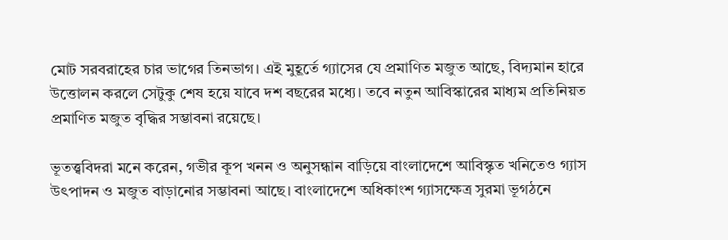মোট সরবরাহের চার ভাগের তিনভাগ। এই মুহূর্তে গ্যাসের যে প্রমাণিত মজুত আছে, বিদ্যমান হারে উত্তোলন করলে সেটুকু শেষ হয়ে যাবে দশ বছরের মধ্যে। তবে নতুন আবিস্কারের মাধ্যম প্রতিনিয়ত প্রমাণিত মজুত বৃদ্ধির সম্ভাবনা রয়েছে।

ভূতত্ত্ববিদরা মনে করেন, গভীর কূপ খনন ও অনুসন্ধান বাড়িয়ে বাংলাদেশে আবিস্কৃত খনিতেও গ্যাস উৎপাদন ও মজুত বাড়ানোর সম্ভাবনা আছে। বাংলাদেশে অধিকাংশ গ্যাসক্ষেত্র সুরমা ভূগঠনে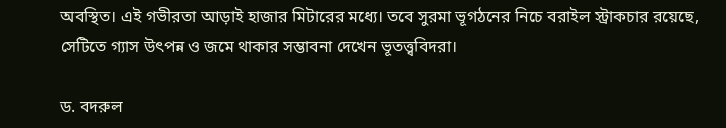অবস্থিত। এই গভীরতা আড়াই হাজার মিটারের মধ্যে। তবে সুরমা ভূগঠনের নিচে বরাইল স্ট্রাকচার রয়েছে, সেটিতে গ্যাস উৎপন্ন ও জমে থাকার সম্ভাবনা দেখেন ভূতত্ত্ববিদরা।

ড. বদরুল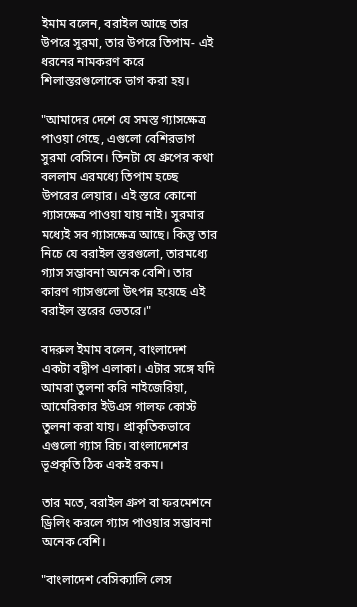ইমাম বলেন, বরাইল আছে তার উপরে সুরমা, তার উপরে তিপাম- এই ধরনের নামকরণ করে শিলাস্তরগুলোকে ভাগ করা হয়।

"আমাদের দেশে যে সমস্ত গ্যাসক্ষেত্র পাওয়া গেছে, এগুলো বেশিরভাগ সুরমা বেসিনে। তিনটা যে গ্রুপের কথা বললাম এরমধ্যে তিপাম হচ্ছে উপরের লেয়ার। এই স্তরে কোনো গ্যাসক্ষেত্র পাওয়া যায় নাই। সুরমার মধ্যেই সব গ্যাসক্ষেত্র আছে। কিন্তু তার নিচে যে বরাইল স্তরগুলো, তারমধ্যে গ্যাস সম্ভাবনা অনেক বেশি। তার কারণ গ্যাসগুলো উৎপন্ন হয়েছে এই বরাইল স্তরের ভেতরে।"

বদরুল ইমাম বলেন, বাংলাদেশ একটা বদ্বীপ এলাকা। এটার সঙ্গে যদি আমরা তুলনা করি নাইজেরিয়া, আমেরিকার ইউএস গালফ কোস্ট তুলনা করা যায়। প্রাকৃতিকভাবে এগুলো গ্যাস রিচ। বাংলাদেশের ভূপ্রকৃতি ঠিক একই রকম।

তার মতে, বরাইল গ্রুপ বা ফরমেশনে ড্রিলিং করলে গ্যাস পাওয়ার সম্ভাবনা অনেক বেশি।

"বাংলাদেশ বেসিক্যালি লেস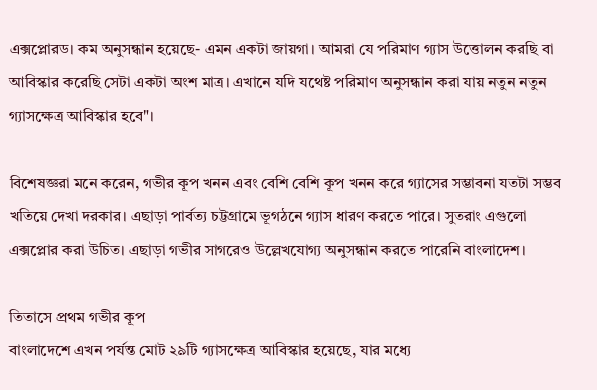এক্সপ্লোরড। কম অনুসন্ধান হয়েছে- এমন একটা জায়গা। আমরা যে পরিমাণ গ্যাস উত্তোলন করছি বা আবিস্কার করেছি সেটা একটা অংশ মাত্র। এখানে যদি যথেষ্ট পরিমাণ অনুসন্ধান করা যায় নতুন নতুন গ্যাসক্ষেত্র আবিস্কার হবে"।

বিশেষজ্ঞরা মনে করেন, গভীর কূপ খনন এবং বেশি বেশি কূপ খনন করে গ্যাসের সম্ভাবনা যতটা সম্ভব খতিয়ে দেখা দরকার। এছাড়া পার্বত্য চট্টগ্রামে ভূগঠনে গ্যাস ধারণ করতে পারে। সুতরাং এগুলো এক্সপ্লোর করা উচিত। এছাড়া গভীর সাগরেও উল্লেখযোগ্য অনুসন্ধান করতে পারেনি বাংলাদেশ।

তিতাসে প্রথম গভীর কূপ
বাংলাদেশে এখন পর্যন্ত মোট ২৯টি গ্যাসক্ষেত্র আবিস্কার হয়েছে, যার মধ্যে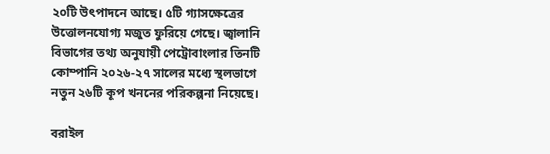২০টি উৎপাদনে আছে। ৫টি গ্যাসক্ষেত্রের উত্তোলনযোগ্য মজুত ফুরিয়ে গেছে। জ্বালানি বিভাগের তথ্য অনুযায়ী পেট্রোবাংলার তিনটি কোম্পানি ২০২৬-২৭ সালের মধ্যে স্থলভাগে নতুন ২৬টি কূপ খননের পরিকল্পনা নিয়েছে।

বরাইল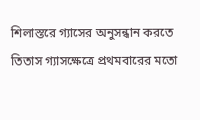শিলাস্তরে গ্যাসের অনুসন্ধান করতে তিতাস গ্যাসক্ষেত্রে প্রথমবারের মতো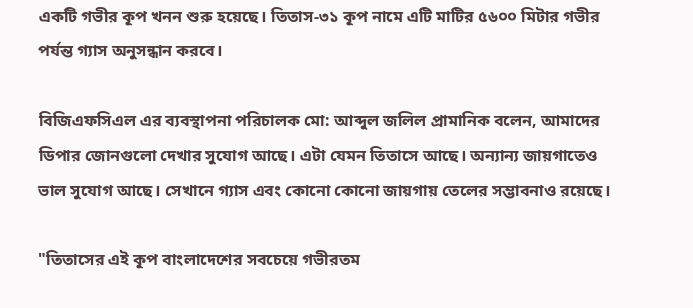একটি গভীর কূপ খনন শুরু হয়েছে। তিতাস-৩১ কূপ নামে এটি মাটির ৫৬০০ মিটার গভীর পর্যন্ত গ্যাস অনুসন্ধান করবে।

বিজিএফসিএল এর ব্যবস্থাপনা পরিচালক মো: আব্দুল জলিল প্রামানিক বলেন, আমাদের ডিপার জোনগুলো দেখার সুযোগ আছে। এটা যেমন তিতাসে আছে। অন্যান্য জায়গাতেও ভাল সুযোগ আছে। সেখানে গ্যাস এবং কোনো কোনো জায়গায় তেলের সম্ভাবনাও রয়েছে।

"তিতাসের এই কূপ বাংলাদেশের সবচেয়ে গভীরতম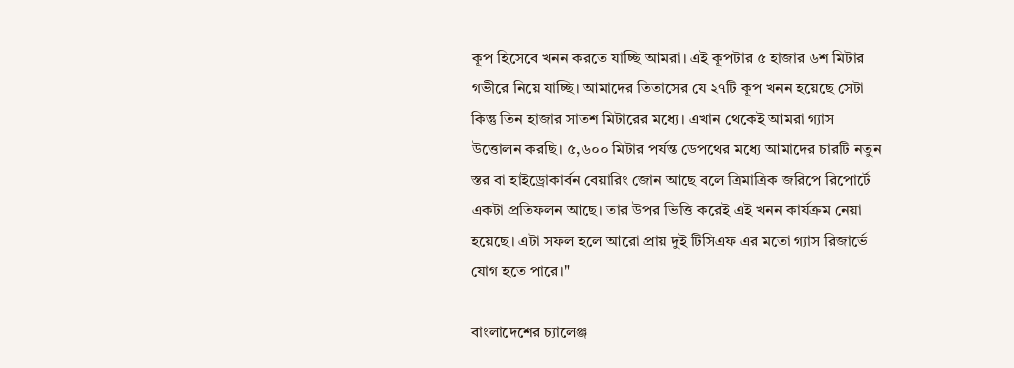কূপ হিসেবে খনন করতে যাচ্ছি আমরা। এই কূপটার ৫ হাজার ৬শ মিটার গভীরে নিয়ে যাচ্ছি। আমাদের তিতাসের যে ২৭টি কূপ খনন হয়েছে সেটা কিন্তু তিন হাজার সাতশ মিটারের মধ্যে। এখান থেকেই আমরা গ্যাস উত্তোলন করছি। ৫,৬০০ মিটার পর্যন্ত ডেপথের মধ্যে আমাদের চারটি নতুন স্তর বা হাইড্রোকার্বন বেয়ারিং জোন আছে বলে ত্রিমাত্রিক জরিপে রিপোর্টে একটা প্রতিফলন আছে। তার উপর ভিত্তি করেই এই খনন কার্যক্রম নেয়া হয়েছে। এটা সফল হলে আরো প্রায় দুই টিসিএফ এর মতো গ্যাস রিজার্ভে যোগ হতে পারে।"

বাংলাদেশের চ্যালেঞ্জ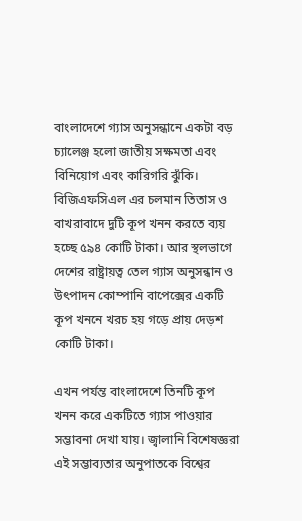বাংলাদেশে গ্যাস অনুসন্ধানে একটা বড় চ্যালেঞ্জ হলো জাতীয় সক্ষমতা এবং বিনিয়োগ এবং কারিগরি ঝুঁকি। বিজিএফসিএল এর চলমান তিতাস ও বাখরাবাদে দুটি কূপ খনন করতে ব্যয় হচ্ছে ৫৯৪ কোটি টাকা। আর স্থলভাগে দেশের রাষ্ট্রায়ত্ব তেল গ্যাস অনুসন্ধান ও উৎপাদন কোম্পানি বাপেক্সের একটি কূপ খননে খরচ হয় গড়ে প্রায় দেড়শ কোটি টাকা।

এখন পর্যন্ত বাংলাদেশে তিনটি কূপ খনন করে একটিতে গ্যাস পাওয়ার সম্ভাবনা দেখা যায়। জ্বালানি বিশেষজ্ঞরা এই সম্ভাব্যতার অনুপাতকে বিশ্বের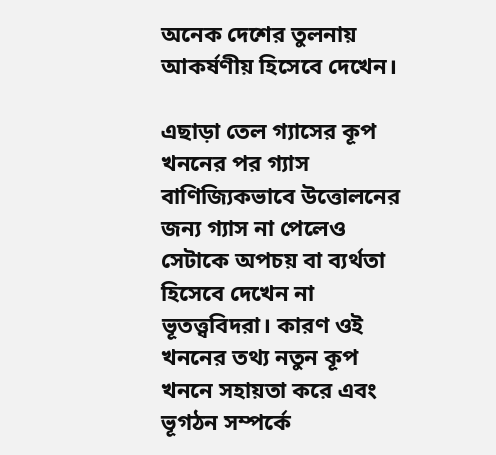অনেক দেশের তুলনায় আকর্ষণীয় হিসেবে দেখেন।

এছাড়া তেল গ্যাসের কূপ খননের পর গ্যাস বাণিজ্যিকভাবে উত্তোলনের জন্য গ্যাস না পেলেও সেটাকে অপচয় বা ব্যর্থতা হিসেবে দেখেন না ভূতত্ত্ববিদরা। কারণ ওই খননের তথ্য নতুন কূপ খননে সহায়তা করে এবং ভূগঠন সম্পর্কে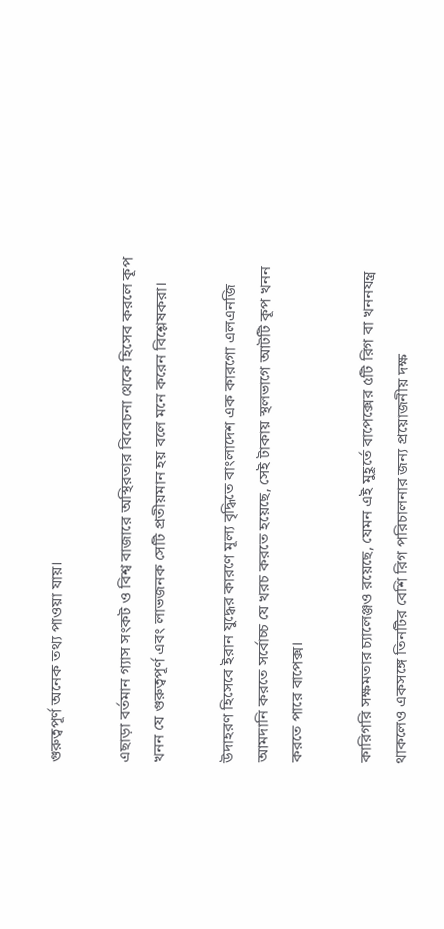গুরুত্বপূর্ণ অনেক তথ্য পাওয়া যায়।

এছাড়া বর্তমান গ্যাস সংকট ও বিশ্ব বাজারে অস্থিরতার বিবেচনা থেকে হিসেব করলে কূপ খনন যে গুরুত্বপূর্ণ এবং লাভজনক সেটি প্রতীয়মান হয় বলে মনে করেন বিশ্লেষকরা।

উদাহরণ হিসেবে ইরান যুদ্ধের কারণে মূল্য বৃদ্ধিতে বাংলাদেশ এক কারগো এলএনজি আমদানি করতে সর্বোচ্চ যে খরচ করতে হয়েছে, সেই টাকায় স্থলভাগে আটটি কূপ খনন করতে পারে বাপেক্স।

কারিগরি সক্ষমতার চ্যালেঞ্জও রয়েছে, যেমন এই মুহূর্তে বাপেক্সের ৫টি রিগ বা খননযন্ত্র থাকলেও একসঙ্গে তিনটির বেশি রিগ পরিচালনার জন্য প্রয়োজনীয় দক্ষ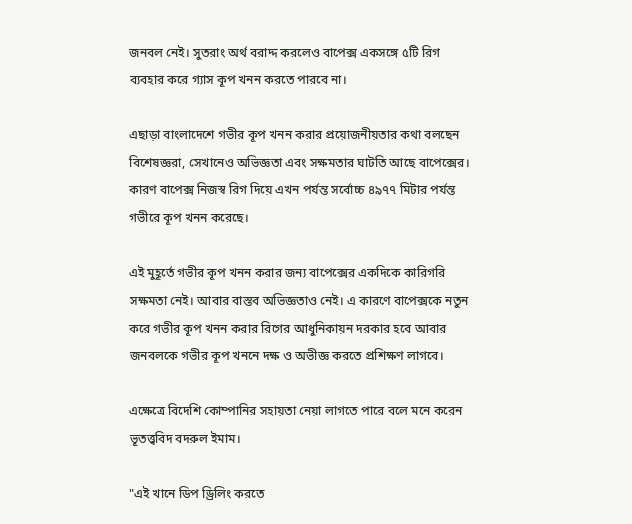জনবল নেই। সুতরাং অর্থ বরাদ্দ করলেও বাপেক্স একসঙ্গে ৫টি রিগ ব্যবহার করে গ্যাস কূপ খনন করতে পারবে না।

এছাড়া বাংলাদেশে গভীর কূপ খনন করার প্রয়োজনীয়তার কথা বলছেন বিশেষজ্ঞরা, সেখানেও অভিজ্ঞতা এবং সক্ষমতার ঘাটতি আছে বাপেক্সের। কারণ বাপেক্স নিজস্ব রিগ দিয়ে এখন পর্যন্ত সর্বোচ্চ ৪৯৭৭ মিটার পর্যন্ত গভীরে কূপ খনন করেছে।

এই মুহূর্তে গভীর কূপ খনন করার জন্য বাপেক্সের একদিকে কারিগরি সক্ষমতা নেই। আবার বাস্তব অভিজ্ঞতাও নেই। এ কারণে বাপেক্সকে নতুন করে গভীর কূপ খনন করার রিগের আধুনিকায়ন দরকার হবে আবার জনবলকে গভীর কূপ খননে দক্ষ ও অভীজ্ঞ করতে প্রশিক্ষণ লাগবে।

এক্ষেত্রে বিদেশি কোম্পানির সহায়তা নেয়া লাগতে পারে বলে মনে করেন ভূতত্ত্ববিদ বদরুল ইমাম।

"এই খানে ডিপ ড্রিলিং করতে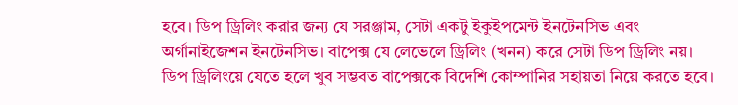হবে। ডিপ ড্রিলিং করার জন্য যে সরঞ্জাম, সেটা একটু ইকুইপমেন্ট ইনটেনসিভ এবং অর্গানাইজেশন ইনটেনসিভ। বাপেক্স যে লেভেলে ড্রিলিং (খনন) করে সেটা ডিপ ড্রিলিং নয়। ডিপ ড্রিলিংয়ে যেতে হলে খুব সম্ভবত বাপেক্সকে বিদেশি কোম্পানির সহায়তা নিয়ে করতে হবে।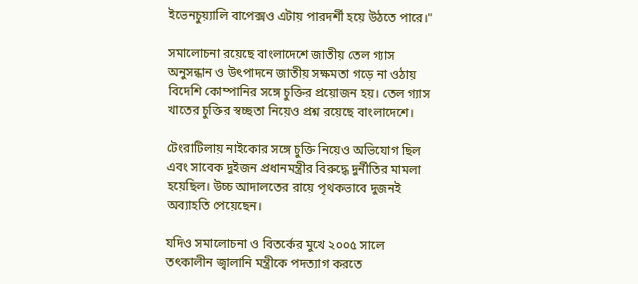ইভেনচুয়্যালি বাপেক্সও এটায় পারদর্শী হয়ে উঠতে পারে।"

সমালোচনা রয়েছে বাংলাদেশে জাতীয় তেল গ্যাস অনুসন্ধান ও উৎপাদনে জাতীয় সক্ষমতা গড়ে না ওঠায় বিদেশি কোম্পানির সঙ্গে চুক্তির প্রয়োজন হয়। তেল গ্যাস খাতের চুক্তির স্বচ্ছতা নিয়েও প্রশ্ন রয়েছে বাংলাদেশে।

টেংরাটিলায় নাইকোর সঙ্গে চুক্তি নিয়েও অভিযোগ ছিল এবং সাবেক দুইজন প্রধানমন্ত্রীর বিরুদ্ধে দুর্নীতির মামলা হয়েছিল। উচ্চ আদালতের রায়ে পৃথকভাবে দুজনই অব্যাহতি পেয়েছেন।

যদিও সমালোচনা ও বিতর্কের মুখে ২০০৫ সালে তৎকালীন জ্বালানি মন্ত্রীকে পদত্যাগ করতে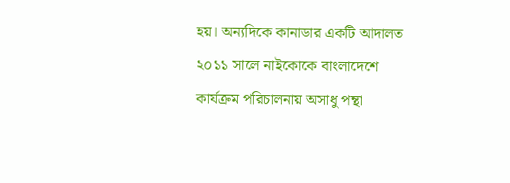হয়। অন্যদিকে কানাডার একটি আদালত ২০১১ সালে নাইকোকে বাংলাদেশে কার্যক্রম পরিচালনায় অসাধু পন্থা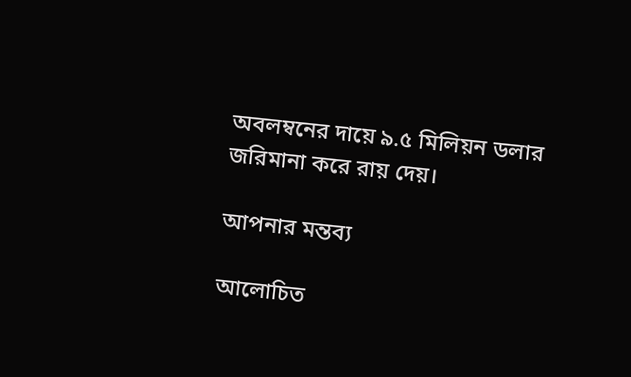অবলম্বনের দায়ে ৯.৫ মিলিয়ন ডলার জরিমানা করে রায় দেয়।

আপনার মন্তব্য

আলোচিত